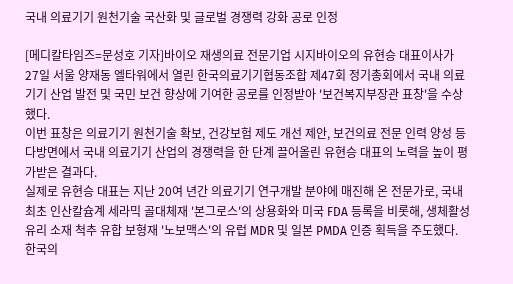국내 의료기기 원천기술 국산화 및 글로벌 경쟁력 강화 공로 인정

[메디칼타임즈=문성호 기자]바이오 재생의료 전문기업 시지바이오의 유현승 대표이사가 27일 서울 양재동 엘타워에서 열린 한국의료기기협동조합 제47회 정기총회에서 국내 의료기기 산업 발전 및 국민 보건 향상에 기여한 공로를 인정받아 '보건복지부장관 표창'을 수상했다.
이번 표창은 의료기기 원천기술 확보, 건강보험 제도 개선 제안, 보건의료 전문 인력 양성 등 다방면에서 국내 의료기기 산업의 경쟁력을 한 단계 끌어올린 유현승 대표의 노력을 높이 평가받은 결과다.
실제로 유현승 대표는 지난 20여 년간 의료기기 연구개발 분야에 매진해 온 전문가로, 국내 최초 인산칼슘계 세라믹 골대체재 '본그로스'의 상용화와 미국 FDA 등록을 비롯해, 생체활성 유리 소재 척추 유합 보형재 '노보맥스'의 유럽 MDR 및 일본 PMDA 인증 획득을 주도했다.
한국의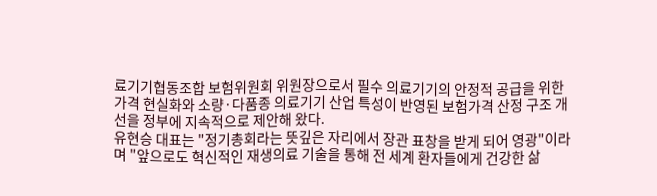료기기협동조합 보험위원회 위원장으로서 필수 의료기기의 안정적 공급을 위한 가격 현실화와 소량·다품종 의료기기 산업 특성이 반영된 보험가격 산정 구조 개선을 정부에 지속적으로 제안해 왔다.
유현승 대표는 "정기총회라는 뜻깊은 자리에서 장관 표창을 받게 되어 영광"이라며 "앞으로도 혁신적인 재생의료 기술을 통해 전 세계 환자들에게 건강한 삶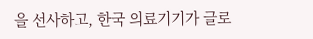을 선사하고, 한국 의료기기가 글로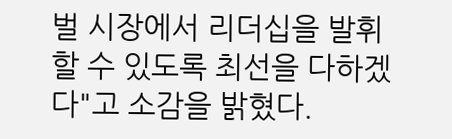벌 시장에서 리더십을 발휘할 수 있도록 최선을 다하겠다"고 소감을 밝혔다.